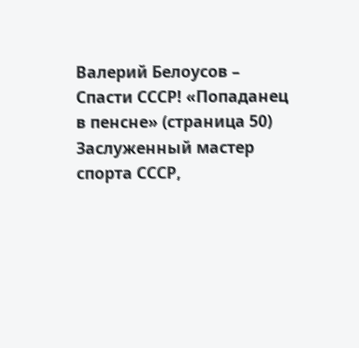Валерий Белоусов – Спасти СССР! «Попаданец в пенсне» (страница 50)
Заслуженный мастер спорта СССР,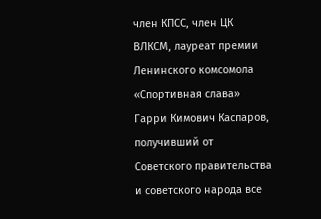член КПСС, член ЦК ВЛКСМ, лауреат премии Ленинского комсомола «Спортивная слава» Гарри Кимович Каспаров, получивший от Советского правительства и советского народа все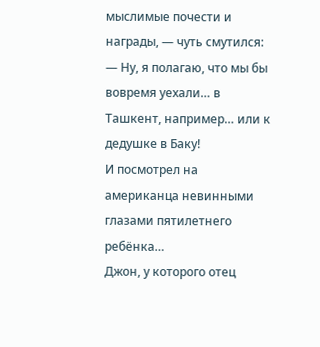мыслимые почести и награды, — чуть смутился:
— Ну, я полагаю, что мы бы вовремя уехали… в Ташкент, например… или к дедушке в Баку!
И посмотрел на американца невинными глазами пятилетнего ребёнка…
Джон, у которого отец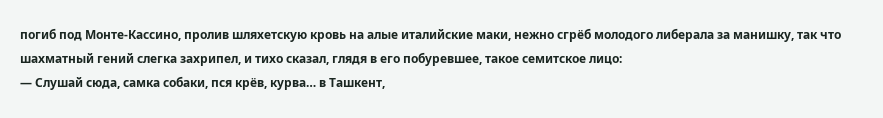погиб под Монте-Кассино, пролив шляхетскую кровь на алые италийские маки, нежно сгрёб молодого либерала за манишку, так что шахматный гений слегка захрипел, и тихо сказал, глядя в его побуревшее, такое семитское лицо:
— Слушай сюда, самка собаки, пся крёв, курва… в Ташкент,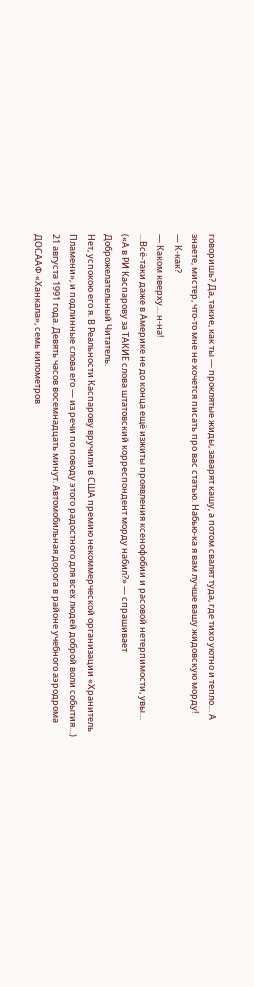говоришь? Да, такие, как ты — проклятые жиды, заварят кашу, а потом свалят туда, где тихо уютно и тепло… А знаете, мистер, что-то мне не хочется писать про вас статью. Набью-ка я вам лучше вашу жидовскую морду!
— К-как?
— Каком кверху… н-на!
…Всё-таки даже в Америке не до конца ещё изжиты проявления ксенофобии и расовой нетерпимости, увы…
(«А в РИ Каспарову за ТАКИЕ слова штатовский корреспондент морду набил?» — спрашивает Доброжелательный Читатель.
Нет, успокою его я. В Реальности Каспарову вручили в США премию некоммерческой организации «Хранитель Пламени», и подлинные слова его — из речи по поводу этого радостного для всех людей доброй воли события…)
21 августа 1991 года. Девять часов восемнадцать минут. Автомобильная дорога в районе учебного аэродрома ДОСААФ «Ханкала», семь километров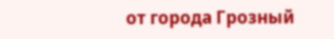от города Грозный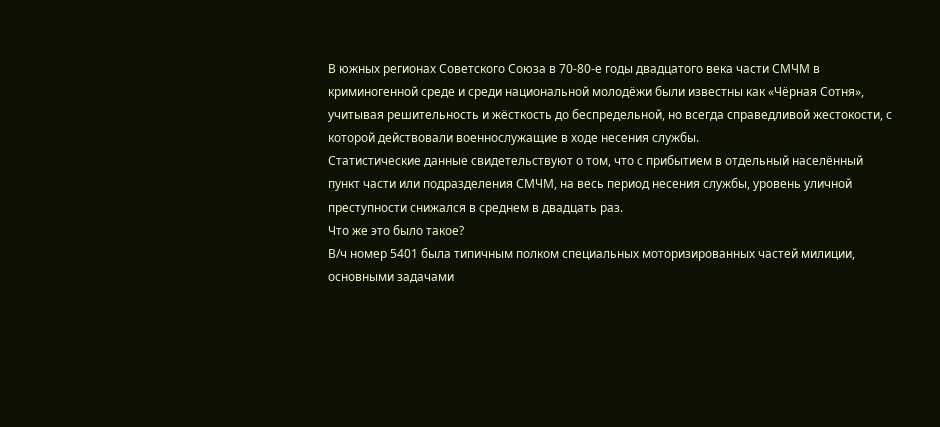В южных регионах Советского Союза в 70-80-е годы двадцатого века части СМЧМ в криминогенной среде и среди национальной молодёжи были известны как «Чёрная Сотня», учитывая решительность и жёсткость до беспредельной, но всегда справедливой жестокости, с которой действовали военнослужащие в ходе несения службы.
Статистические данные свидетельствуют о том, что с прибытием в отдельный населённый пункт части или подразделения СМЧМ, на весь период несения службы, уровень уличной преступности снижался в среднем в двадцать раз.
Что же это было такое?
В/ч номер 5401 была типичным полком специальных моторизированных частей милиции, основными задачами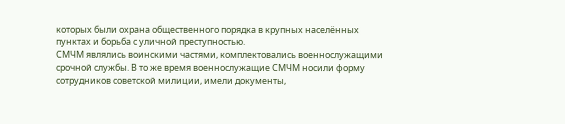которых были охрана общественного порядка в крупных населённых пунктах и борьба с уличной преступностью.
СМЧМ являлись воинскими частями, комплектовались военнослужащими срочной службы. В то же время военнослужащие СМЧМ носили форму сотрудников советской милиции, имели документы,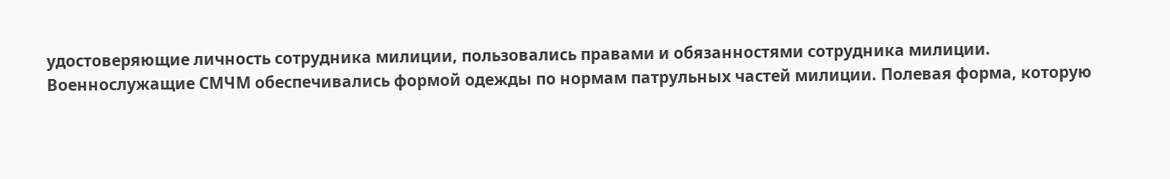удостоверяющие личность сотрудника милиции, пользовались правами и обязанностями сотрудника милиции.
Военнослужащие СМЧМ обеспечивались формой одежды по нормам патрульных частей милиции. Полевая форма, которую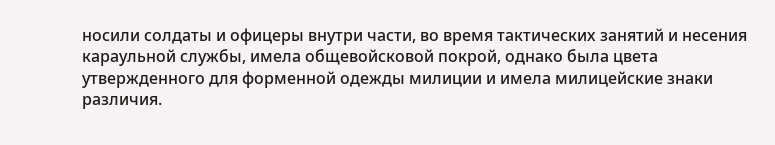носили солдаты и офицеры внутри части, во время тактических занятий и несения караульной службы, имела общевойсковой покрой, однако была цвета утвержденного для форменной одежды милиции и имела милицейские знаки различия.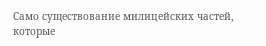Само существование милицейских частей, которые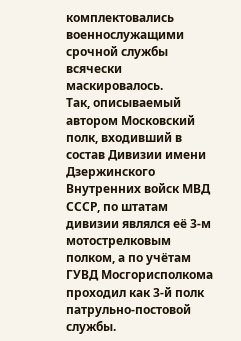комплектовались военнослужащими срочной службы всячески маскировалось.
Так, описываемый автором Московский полк, входивший в состав Дивизии имени Дзержинского Внутренних войск МВД СССР, по штатам дивизии являлся её 3-м мотострелковым полком, а по учётам ГУВД Мосгорисполкома проходил как 3-й полк патрульно-постовой службы.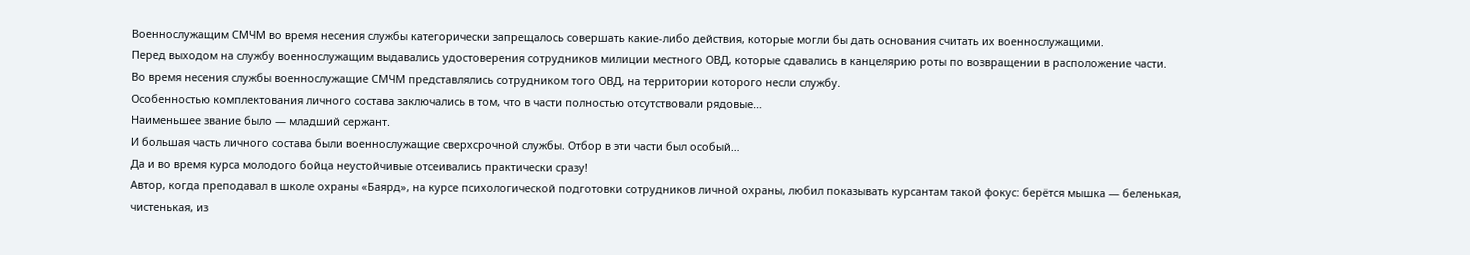Военнослужащим СМЧМ во время несения службы категорически запрещалось совершать какие-либо действия, которые могли бы дать основания считать их военнослужащими.
Перед выходом на службу военнослужащим выдавались удостоверения сотрудников милиции местного ОВД, которые сдавались в канцелярию роты по возвращении в расположение части.
Во время несения службы военнослужащие СМЧМ представлялись сотрудником того ОВД, на территории которого несли службу.
Особенностью комплектования личного состава заключались в том, что в части полностью отсутствовали рядовые…
Наименьшее звание было — младший сержант.
И большая часть личного состава были военнослужащие сверхсрочной службы. Отбор в эти части был особый…
Да и во время курса молодого бойца неустойчивые отсеивались практически сразу!
Автор, когда преподавал в школе охраны «Баярд», на курсе психологической подготовки сотрудников личной охраны, любил показывать курсантам такой фокус: берётся мышка — беленькая, чистенькая, из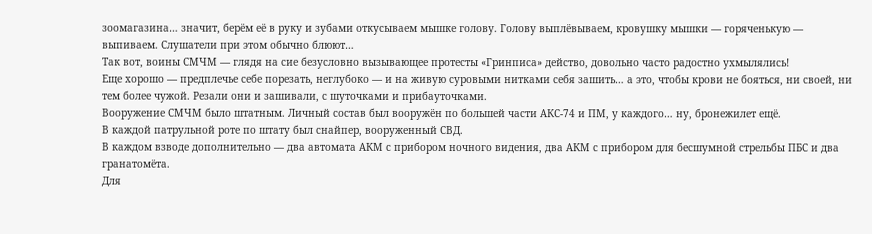зоомагазина… значит, берём её в руку и зубами откусываем мышке голову. Голову выплёвываем, кровушку мышки — горяченькую — выпиваем. Слушатели при этом обычно блюют…
Так вот, воины СМЧМ — глядя на сие безусловно вызывающее протесты «Гринписа» действо, довольно часто радостно ухмылялись!
Еще хорошо — предплечье себе порезать, неглубоко — и на живую суровыми нитками себя зашить… а это, чтобы крови не бояться, ни своей, ни тем более чужой. Резали они и зашивали, с шуточками и прибауточками.
Вооружение СМЧМ было штатным. Личный состав был вооружён по большей части АКС-74 и ПМ, у каждого… ну, бронежилет ещё.
В каждой патрульной роте по штату был снайпер, вооруженный СВД.
В каждом взводе дополнительно — два автомата АКМ с прибором ночного видения, два АКМ с прибором для бесшумной стрельбы ПБС и два гранатомёта.
Для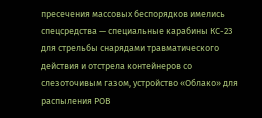пресечения массовых беспорядков имелись спецсредства — специальные карабины КС-23 для стрельбы снарядами травматического действия и отстрела контейнеров со слезоточивым газом, устройство «Облако» для распыления РОВ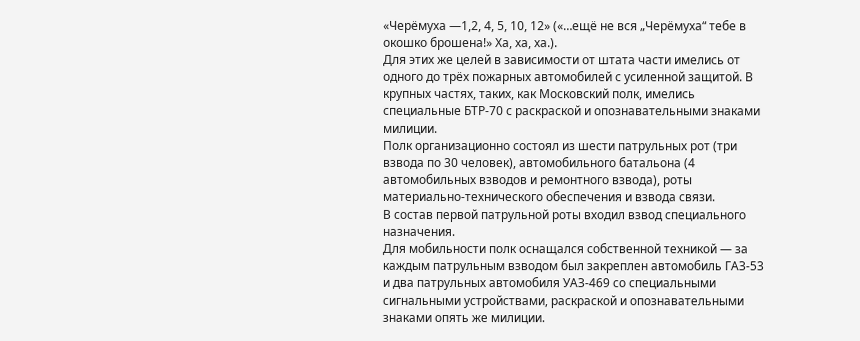«Черёмуха —1,2, 4, 5, 10, 12» («…ещё не вся „Черёмуха“ тебе в окошко брошена!» Ха, ха, ха.).
Для этих же целей в зависимости от штата части имелись от одного до трёх пожарных автомобилей с усиленной защитой. В крупных частях, таких, как Московский полк, имелись специальные БТР-70 с раскраской и опознавательными знаками милиции.
Полк организационно состоял из шести патрульных рот (три взвода по 30 человек), автомобильного батальона (4 автомобильных взводов и ремонтного взвода), роты материально-технического обеспечения и взвода связи.
В состав первой патрульной роты входил взвод специального назначения.
Для мобильности полк оснащался собственной техникой — за каждым патрульным взводом был закреплен автомобиль ГАЗ-53 и два патрульных автомобиля УАЗ-469 со специальными сигнальными устройствами, раскраской и опознавательными знаками опять же милиции.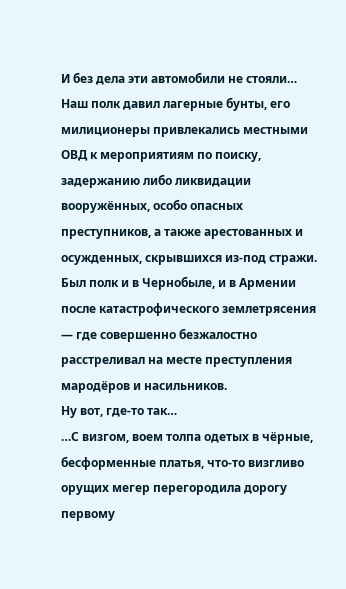И без дела эти автомобили не стояли… Наш полк давил лагерные бунты, его милиционеры привлекались местными ОВД к мероприятиям по поиску, задержанию либо ликвидации вооружённых, особо опасных преступников, а также арестованных и осужденных, скрывшихся из-под стражи.
Был полк и в Чернобыле, и в Армении после катастрофического землетрясения — где совершенно безжалостно расстреливал на месте преступления мародёров и насильников.
Ну вот, где-то так…
…С визгом, воем толпа одетых в чёрные, бесформенные платья, что-то визгливо орущих мегер перегородила дорогу первому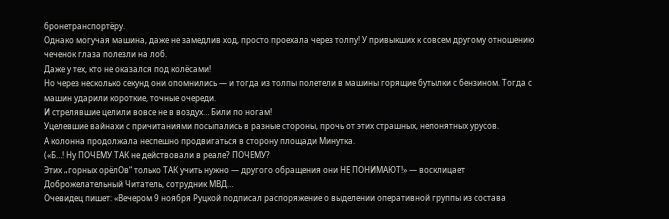бронетранспортёру.
Однако могучая машина, даже не замедлив ход, просто проехала через толпу! У привыкших к совсем другому отношению чеченок глаза полезли на лоб.
Даже у тех, кто не оказался под колёсами!
Но через несколько секунд они опомнились — и тогда из толпы полетели в машины горящие бутылки с бензином. Тогда с машин ударили короткие, точные очереди.
И стрелявшие целили вовсе не в воздух… Били по ногам!
Уцелевшие вайнахи с причитаниями посыпались в разные стороны, прочь от этих страшных, непонятных урусов.
А колонна продолжала неспешно продвигаться в сторону площади Минутка.
(«Б…! Ну ПОЧЕМУ ТАК не действовали в реале? ПОЧЕМУ?
Этих „горных орёлОв“ только ТАК учить нужно — другого обращения они НЕ ПОНИМАЮТ!» — восклицает Доброжелательный Читатель, сотрудник МВД…
Очевидец пишет: «Вечером 9 ноября Руцкой подписал распоряжение о выделении оперативной группы из состава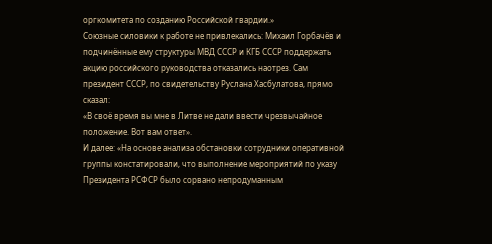оргкомитета по созданию Российской гвардии.»
Союзные силовики к работе не привлекались: Михаил Горбачёв и подчинённые ему структуры МВД СССР и КГБ СССР поддержать акцию российского руководства отказались наотрез. Сам президент СССР, по свидетельству Руслана Хасбулатова, прямо сказал:
«В своё время вы мне в Литве не дали ввести чрезвычайное положение. Вот вам ответ».
И далее: «На основе анализа обстановки сотрудники оперативной группы констатировали, что выполнение мероприятий по указу Президента РСФСР было сорвано непродуманным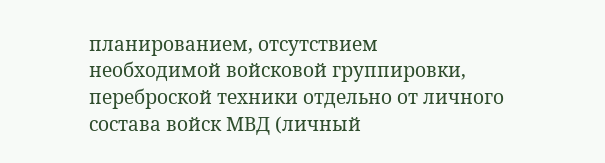планированием, отсутствием необходимой войсковой группировки, переброской техники отдельно от личного состава войск МВД (личный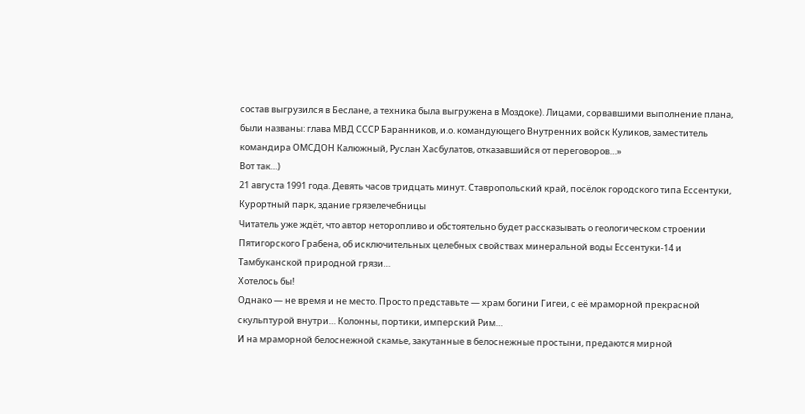состав выгрузился в Беслане, а техника была выгружена в Моздоке). Лицами, сорвавшими выполнение плана, были названы: глава МВД СССР Баранников, и.о. командующего Внутренних войск Куликов, заместитель командира ОМСДОН Калюжный, Руслан Хасбулатов, отказавшийся от переговоров…»
Вот так…)
21 августа 1991 года. Девять часов тридцать минут. Ставропольский край, посёлок городского типа Ессентуки, Курортный парк, здание грязелечебницы
Читатель уже ждёт, что автор неторопливо и обстоятельно будет рассказывать о геологическом строении Пятигорского Грабена, об исключительных целебных свойствах минеральной воды Ессентуки-14 и Тамбуканской природной грязи…
Хотелось бы!
Однако — не время и не место. Просто представьте — храм богини Гигеи, с её мраморной прекрасной скульптурой внутри… Колонны, портики, имперский Рим…
И на мраморной белоснежной скамье, закутанные в белоснежные простыни, предаются мирной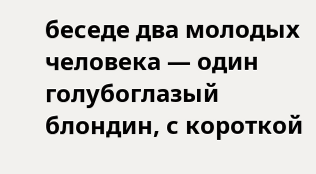беседе два молодых человека — один голубоглазый блондин, с короткой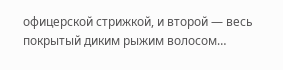офицерской стрижкой, и второй — весь покрытый диким рыжим волосом…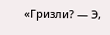«Гризли? — Э,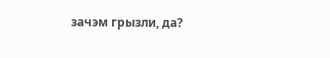зачэм грызли, да?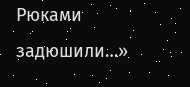Рюками задюшили…»